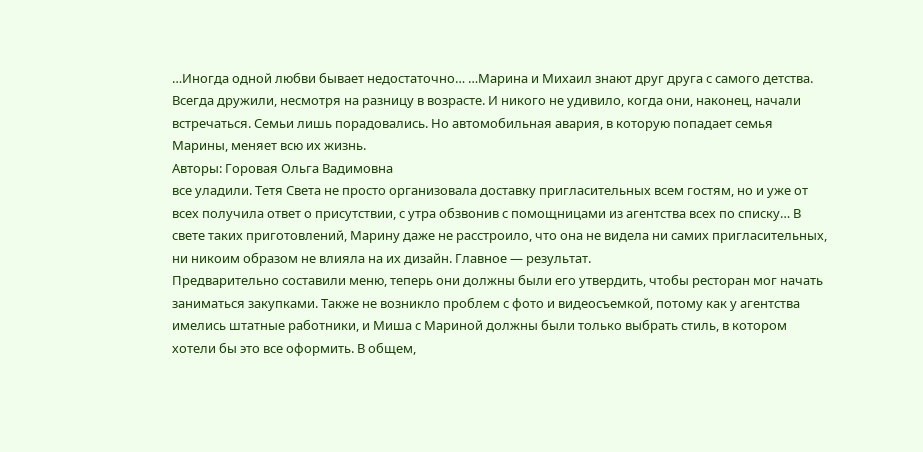…Иногда одной любви бывает недостаточно… …Марина и Михаил знают друг друга с самого детства. Всегда дружили, несмотря на разницу в возрасте. И никого не удивило, когда они, наконец, начали встречаться. Семьи лишь порадовались. Но автомобильная авария, в которую попадает семья Марины, меняет всю их жизнь.
Авторы: Горовая Ольга Вадимовна
все уладили. Тетя Света не просто организовала доставку пригласительных всем гостям, но и уже от всех получила ответ о присутствии, с утра обзвонив с помощницами из агентства всех по списку… В свете таких приготовлений, Марину даже не расстроило, что она не видела ни самих пригласительных, ни никоим образом не влияла на их дизайн. Главное — результат.
Предварительно составили меню, теперь они должны были его утвердить, чтобы ресторан мог начать заниматься закупками. Также не возникло проблем с фото и видеосъемкой, потому как у агентства имелись штатные работники, и Миша с Мариной должны были только выбрать стиль, в котором хотели бы это все оформить. В общем,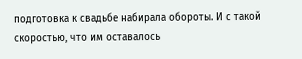подготовка к свадьбе набирала обороты. И с такой скоростью, что им оставалось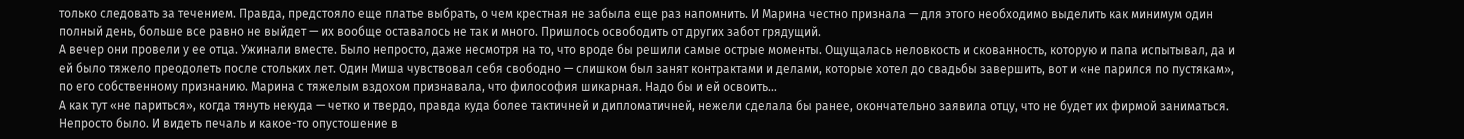только следовать за течением. Правда, предстояло еще платье выбрать, о чем крестная не забыла еще раз напомнить. И Марина честно признала — для этого необходимо выделить как минимум один полный день, больше все равно не выйдет — их вообще оставалось не так и много. Пришлось освободить от других забот грядущий.
А вечер они провели у ее отца. Ужинали вместе. Было непросто, даже несмотря на то, что вроде бы решили самые острые моменты. Ощущалась неловкость и скованность, которую и папа испытывал, да и ей было тяжело преодолеть после стольких лет. Один Миша чувствовал себя свободно — слишком был занят контрактами и делами, которые хотел до свадьбы завершить, вот и «не парился по пустякам», по его собственному признанию. Марина с тяжелым вздохом признавала, что философия шикарная. Надо бы и ей освоить…
А как тут «не париться», когда тянуть некуда — четко и твердо, правда куда более тактичней и дипломатичней, нежели сделала бы ранее, окончательно заявила отцу, что не будет их фирмой заниматься. Непросто было. И видеть печаль и какое-то опустошение в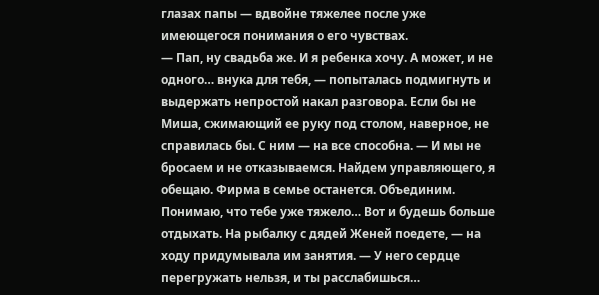глазах папы — вдвойне тяжелее после уже имеющегося понимания о его чувствах.
— Пап, ну свадьба же. И я ребенка хочу. А может, и не одного… внука для тебя, — попыталась подмигнуть и выдержать непростой накал разговора. Если бы не Миша, сжимающий ее руку под столом, наверное, не справилась бы. С ним — на все способна. — И мы не бросаем и не отказываемся. Найдем управляющего, я обещаю. Фирма в семье останется. Объединим. Понимаю, что тебе уже тяжело… Вот и будешь больше отдыхать. На рыбалку с дядей Женей поедете, — на ходу придумывала им занятия. — У него сердце перегружать нельзя, и ты расслабишься…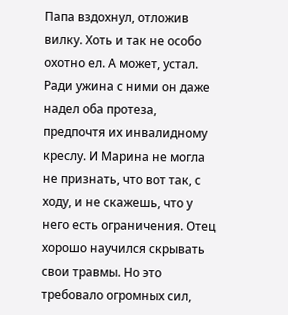Папа вздохнул, отложив вилку. Хоть и так не особо охотно ел. А может, устал. Ради ужина с ними он даже надел оба протеза, предпочтя их инвалидному креслу. И Марина не могла не признать, что вот так, с ходу, и не скажешь, что у него есть ограничения. Отец хорошо научился скрывать свои травмы. Но это требовало огромных сил,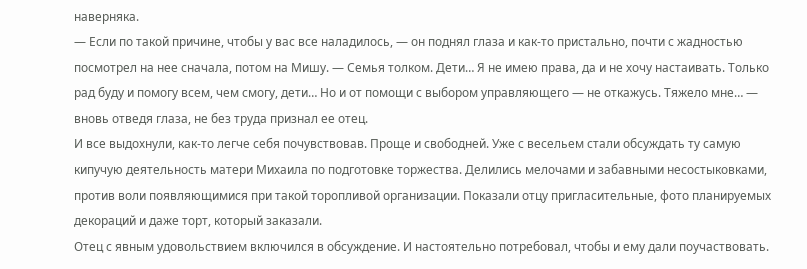наверняка.
— Если по такой причине, чтобы у вас все наладилось, — он поднял глаза и как-то пристально, почти с жадностью посмотрел на нее сначала, потом на Мишу. — Семья толком. Дети… Я не имею права, да и не хочу настаивать. Только рад буду и помогу всем, чем смогу, дети… Но и от помощи с выбором управляющего — не откажусь. Тяжело мне… — вновь отведя глаза, не без труда признал ее отец.
И все выдохнули, как-то легче себя почувствовав. Проще и свободней. Уже с весельем стали обсуждать ту самую кипучую деятельность матери Михаила по подготовке торжества. Делились мелочами и забавными несостыковками, против воли появляющимися при такой торопливой организации. Показали отцу пригласительные, фото планируемых декораций и даже торт, который заказали.
Отец с явным удовольствием включился в обсуждение. И настоятельно потребовал, чтобы и ему дали поучаствовать.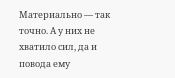Материально — так точно. А у них не хватило сил, да и повода ему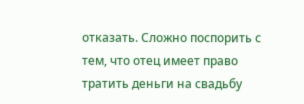отказать. Сложно поспорить с тем, что отец имеет право тратить деньги на свадьбу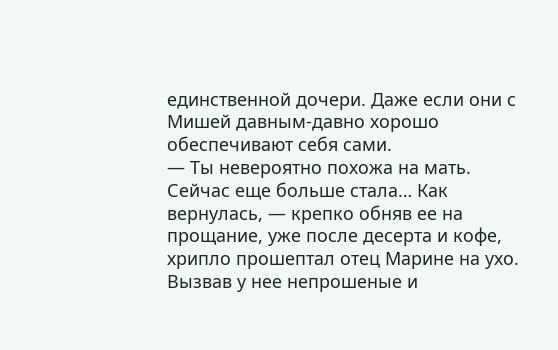единственной дочери. Даже если они с Мишей давным-давно хорошо обеспечивают себя сами.
— Ты невероятно похожа на мать. Сейчас еще больше стала… Как вернулась, — крепко обняв ее на прощание, уже после десерта и кофе, хрипло прошептал отец Марине на ухо.
Вызвав у нее непрошеные и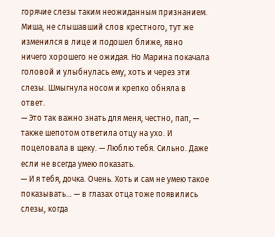горячие слезы таким неожиданным признанием.
Миша, не слышавший слов крестного, тут же изменился в лице и подошел ближе, явно ничего хорошего не ожидая. Но Марина покачала головой и улыбнулась ему, хоть и через эти слезы. Шмыгнула носом и крепко обняла в ответ.
— Это так важно знать для меня, честно, пап, — также шепотом ответила отцу на ухо. И поцеловала в щеку. — Люблю тебя. Сильно. Даже если не всегда умею показать.
— И я тебя, дочка. Очень. Хоть и сам не умею такое показывать… — в глазах отца тоже появились слезы, когда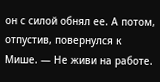он с силой обнял ее. А потом, отпустив, повернулся к Мише. — Не живи на работе.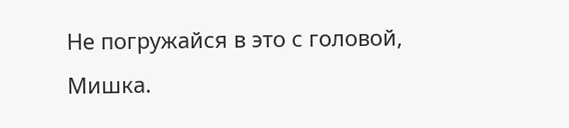Не погружайся в это с головой, Мишка.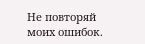Не повторяй моих ошибок.